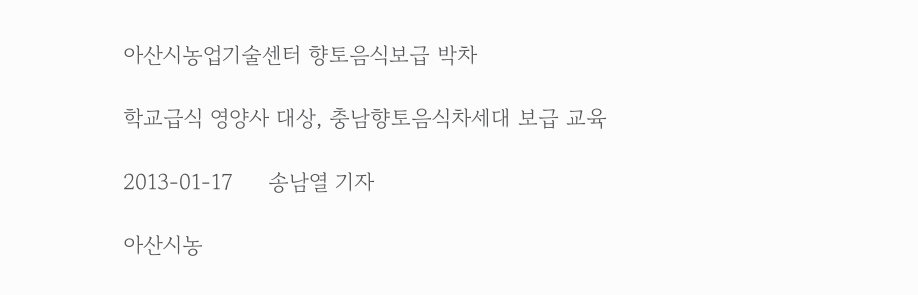아산시농업기술센터 향토음식보급 박차

학교급식 영양사 대상, 충남향토음식차세대 보급 교육

2013-01-17     송남열 기자

아산시농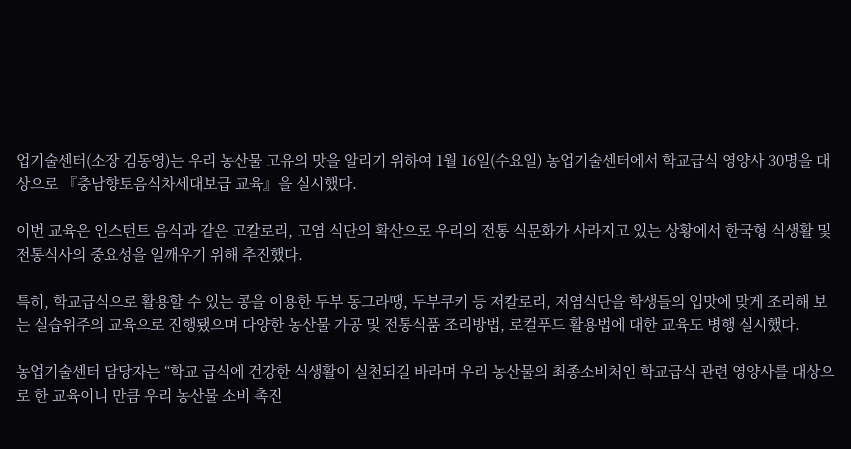업기술센터(소장 김동영)는 우리 농산물 고유의 맛을 알리기 위하여 1월 16일(수요일) 농업기술센터에서 학교급식 영양사 30명을 대상으로 『충남향토음식차세대보급 교육』을 실시했다.

이번 교육은 인스턴트 음식과 같은 고칼로리, 고염 식단의 확산으로 우리의 전통 식문화가 사라지고 있는 상황에서 한국형 식생활 및 전통식사의 중요성을 일깨우기 위해 추진했다.

특히, 학교급식으로 활용할 수 있는 콩을 이용한 두부 동그라땡, 두부쿠키 등 저칼로리, 저염식단을 학생들의 입맛에 맞게 조리해 보는 실습위주의 교육으로 진행됐으며 다양한 농산물 가공 및 전통식품 조리방법, 로컬푸드 활용법에 대한 교육도 병행 실시했다.

농업기술센터 담당자는 “학교 급식에 건강한 식생활이 실천되길 바라며 우리 농산물의 최종소비처인 학교급식 관련 영양사를 대상으로 한 교육이니 만큼 우리 농산물 소비 촉진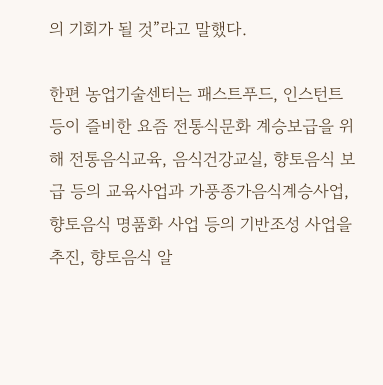의 기회가 될 것”라고 말했다.

한편 농업기술센터는 패스트푸드, 인스턴트 등이 즐비한 요즘 전통식문화 계승보급을 위해 전통음식교육, 음식건강교실, 향토음식 보급 등의 교육사업과 가풍종가음식계승사업, 향토음식 명품화 사업 등의 기반조성 사업을 추진, 향토음식 알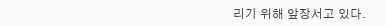리기 위해 앞장서고 있다.